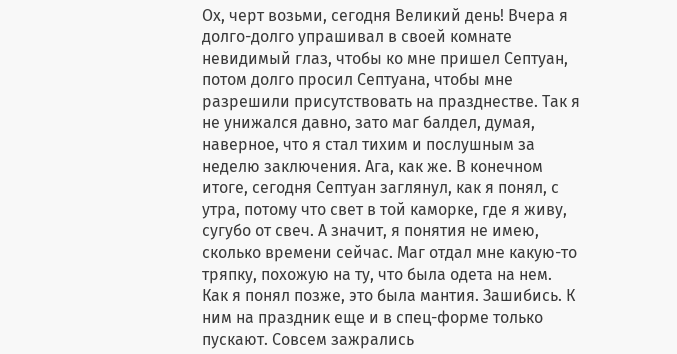Ох, черт возьми, сегодня Великий день! Вчера я долго-долго упрашивал в своей комнате невидимый глаз, чтобы ко мне пришел Септуан, потом долго просил Септуана, чтобы мне разрешили присутствовать на празднестве. Так я не унижался давно, зато маг балдел, думая, наверное, что я стал тихим и послушным за неделю заключения. Ага, как же. В конечном итоге, сегодня Септуан заглянул, как я понял, с утра, потому что свет в той каморке, где я живу, сугубо от свеч. А значит, я понятия не имею, сколько времени сейчас. Маг отдал мне какую-то тряпку, похожую на ту, что была одета на нем. Как я понял позже, это была мантия. Зашибись. К ним на праздник еще и в спец-форме только пускают. Совсем зажрались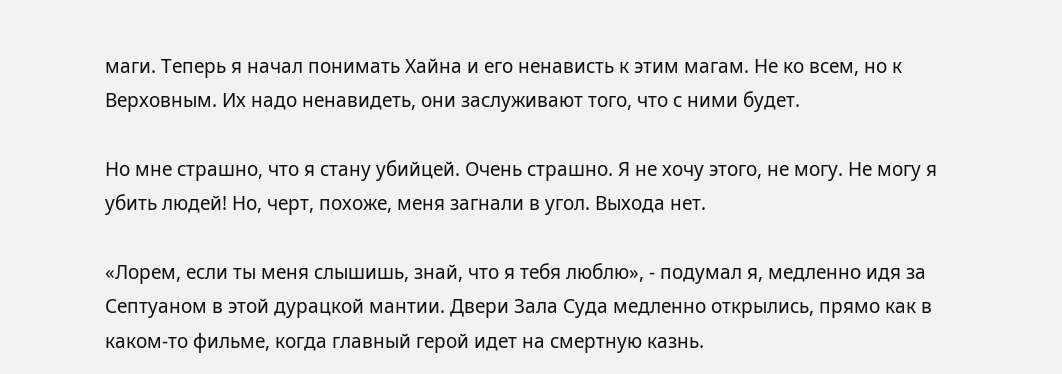маги. Теперь я начал понимать Хайна и его ненависть к этим магам. Не ко всем, но к Верховным. Их надо ненавидеть, они заслуживают того, что с ними будет.

Но мне страшно, что я стану убийцей. Очень страшно. Я не хочу этого, не могу. Не могу я убить людей! Но, черт, похоже, меня загнали в угол. Выхода нет.

«Лорем, если ты меня слышишь, знай, что я тебя люблю», - подумал я, медленно идя за Септуаном в этой дурацкой мантии. Двери Зала Суда медленно открылись, прямо как в каком-то фильме, когда главный герой идет на смертную казнь.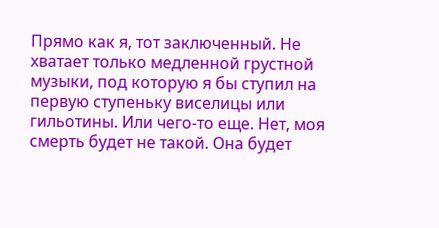Прямо как я, тот заключенный. Не хватает только медленной грустной музыки, под которую я бы ступил на первую ступеньку виселицы или гильотины. Или чего-то еще. Нет, моя смерть будет не такой. Она будет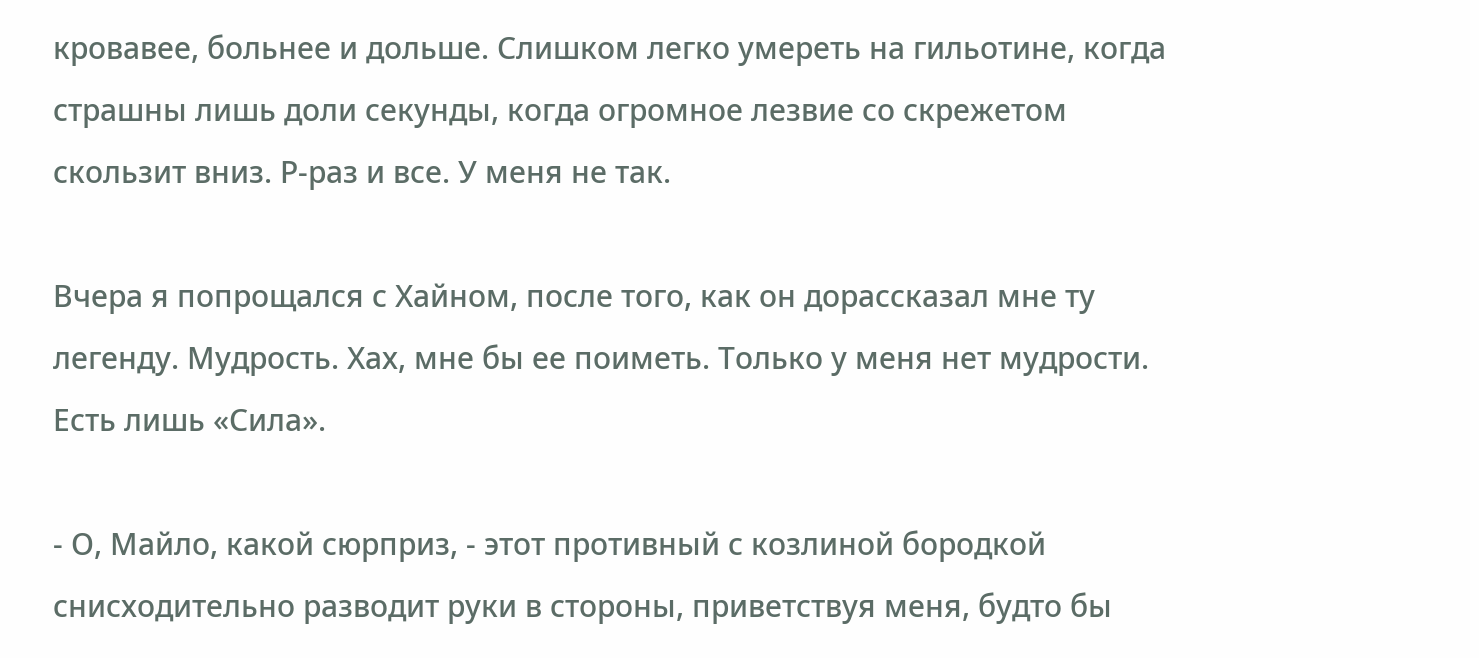кровавее, больнее и дольше. Слишком легко умереть на гильотине, когда страшны лишь доли секунды, когда огромное лезвие со скрежетом скользит вниз. Р-раз и все. У меня не так.

Вчера я попрощался с Хайном, после того, как он дорассказал мне ту легенду. Мудрость. Хах, мне бы ее поиметь. Только у меня нет мудрости. Есть лишь «Сила».

- О, Майло, какой сюрприз, - этот противный с козлиной бородкой снисходительно разводит руки в стороны, приветствуя меня, будто бы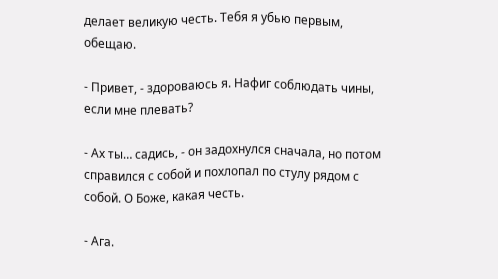делает великую честь. Тебя я убью первым, обещаю.

- Привет, - здороваюсь я. Нафиг соблюдать чины, если мне плевать?

- Ах ты… садись, - он задохнулся сначала, но потом справился с собой и похлопал по стулу рядом с собой. О Боже, какая честь.

- Ага.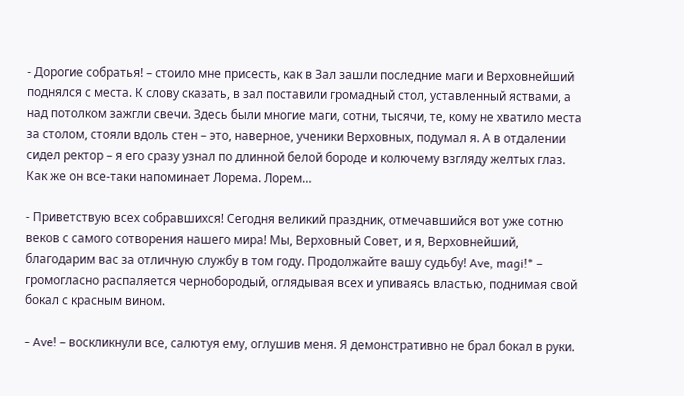- Дорогие собратья! – стоило мне присесть, как в Зал зашли последние маги и Верховнейший поднялся с места. К слову сказать, в зал поставили громадный стол, уставленный яствами, а над потолком зажгли свечи. Здесь были многие маги, сотни, тысячи, те, кому не хватило места за столом, стояли вдоль стен – это, наверное, ученики Верховных, подумал я. А в отдалении сидел ректор – я его сразу узнал по длинной белой бороде и колючему взгляду желтых глаз. Как же он все-таки напоминает Лорема. Лорем…

- Приветствую всех собравшихся! Сегодня великий праздник, отмечавшийся вот уже сотню веков с самого сотворения нашего мира! Мы, Верховный Совет, и я, Верховнейший, благодарим вас за отличную службу в том году. Продолжайте вашу судьбу! Ave, magi!* – громогласно распаляется чернобородый, оглядывая всех и упиваясь властью, поднимая свой бокал с красным вином.

- Ave! – воскликнули все, салютуя ему, оглушив меня. Я демонстративно не брал бокал в руки.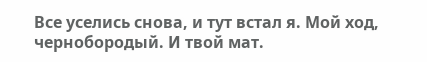Все уселись снова, и тут встал я. Мой ход, чернобородый. И твой мат.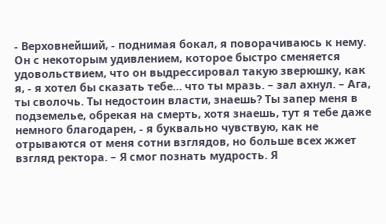- Верховнейший, - поднимая бокал, я поворачиваюсь к нему. Он с некоторым удивлением, которое быстро сменяется удовольствием, что он выдрессировал такую зверюшку, как я, - я хотел бы сказать тебе… что ты мразь. – зал ахнул. – Ага, ты сволочь. Ты недостоин власти, знаешь? Ты запер меня в подземелье, обрекая на смерть, хотя знаешь, тут я тебе даже немного благодарен, - я буквально чувствую, как не отрываются от меня сотни взглядов, но больше всех жжет взгляд ректора. – Я смог познать мудрость. Я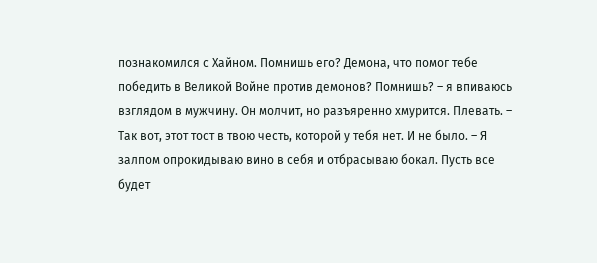познакомился с Хайном. Помнишь его? Демона, что помог тебе победить в Великой Войне против демонов? Помнишь? – я впиваюсь взглядом в мужчину. Он молчит, но разъяренно хмурится. Плевать. – Так вот, этот тост в твою честь, которой у тебя нет. И не было. – Я залпом опрокидываю вино в себя и отбрасываю бокал. Пусть все будет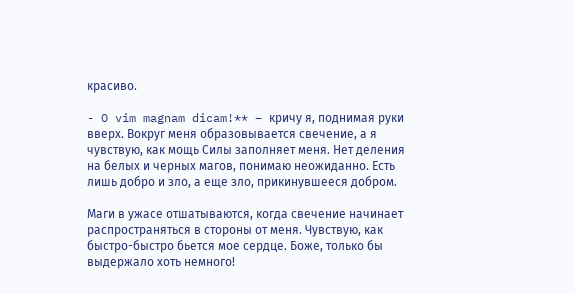красиво.

- O vim magnam dicam!** – кричу я, поднимая руки вверх. Вокруг меня образовывается свечение, а я чувствую, как мощь Силы заполняет меня. Нет деления на белых и черных магов, понимаю неожиданно. Есть лишь добро и зло, а еще зло, прикинувшееся добром.

Маги в ужасе отшатываются, когда свечение начинает распространяться в стороны от меня. Чувствую, как быстро-быстро бьется мое сердце. Боже, только бы выдержало хоть немного!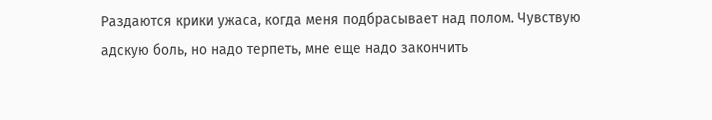Раздаются крики ужаса, когда меня подбрасывает над полом. Чувствую адскую боль, но надо терпеть, мне еще надо закончить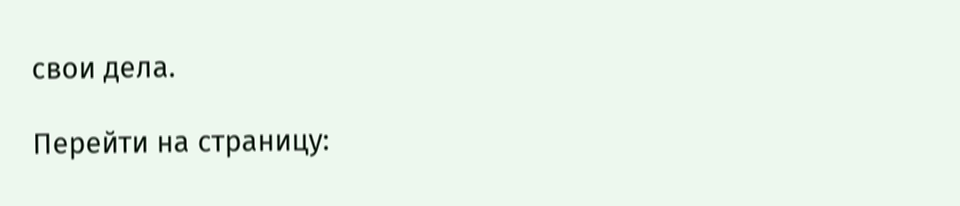свои дела.

Перейти на страницу: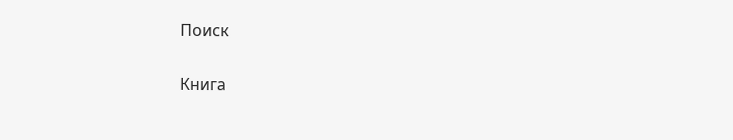Поиск

Книга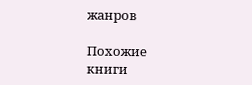жанров

Похожие книги